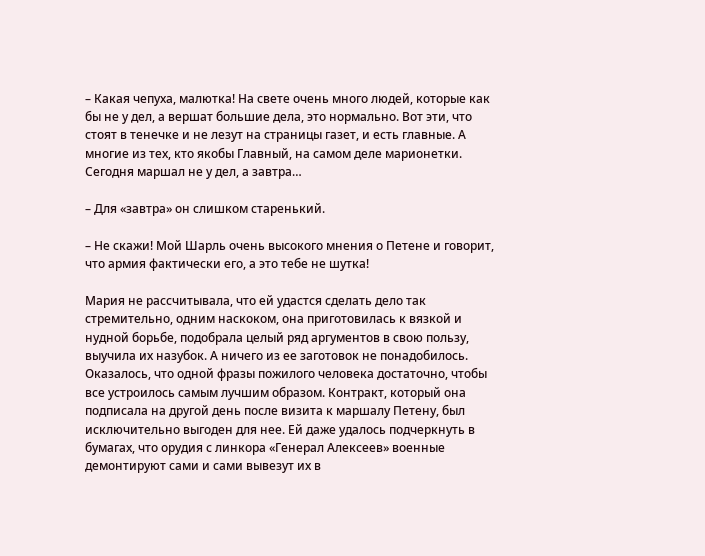– Какая чепуха, малютка! На свете очень много людей, которые как бы не у дел, а вершат большие дела, это нормально. Вот эти, что стоят в тенечке и не лезут на страницы газет, и есть главные. А многие из тех, кто якобы Главный, на самом деле марионетки. Сегодня маршал не у дел, а завтра…

– Для «завтра» он слишком старенький.

– Не скажи! Мой Шарль очень высокого мнения о Петене и говорит, что армия фактически его, а это тебе не шутка!

Мария не рассчитывала, что ей удастся сделать дело так стремительно, одним наскоком, она приготовилась к вязкой и нудной борьбе, подобрала целый ряд аргументов в свою пользу, выучила их назубок. А ничего из ее заготовок не понадобилось. Оказалось, что одной фразы пожилого человека достаточно, чтобы все устроилось самым лучшим образом. Контракт, который она подписала на другой день после визита к маршалу Петену, был исключительно выгоден для нее. Ей даже удалось подчеркнуть в бумагах, что орудия с линкора «Генерал Алексеев» военные демонтируют сами и сами вывезут их в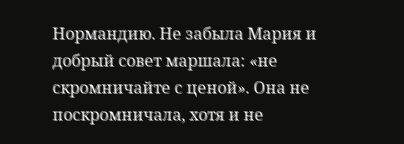Нормандию. Не забыла Мария и добрый совет маршала: «не скромничайте с ценой». Она не поскромничала, хотя и не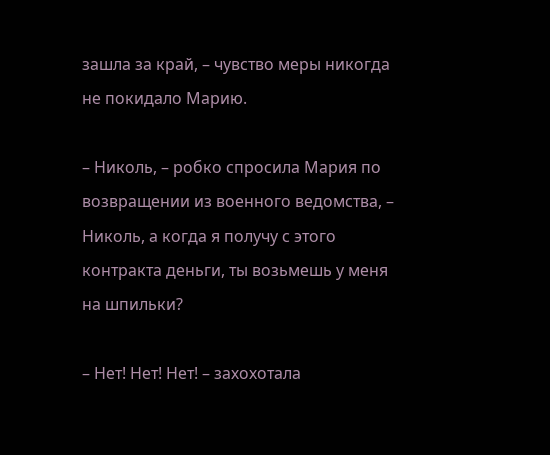зашла за край, – чувство меры никогда не покидало Марию.

– Николь, – робко спросила Мария по возвращении из военного ведомства, – Николь, а когда я получу с этого контракта деньги, ты возьмешь у меня на шпильки?

– Нет! Нет! Нет! – захохотала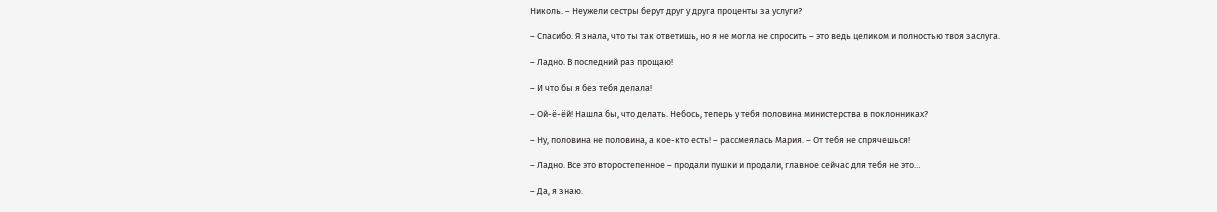Николь. – Неужели сестры берут друг у друга проценты за услуги?

– Спасибо. Я знала, что ты так ответишь, но я не могла не спросить – это ведь целиком и полностью твоя заслуга.

– Ладно. В последний раз прощаю!

– И что бы я без тебя делала!

– Ой-ё-ёй! Нашла бы, что делать. Небось, теперь у тебя половина министерства в поклонниках?

– Ну, половина не половина, а кое-кто есть! – рассмеялась Мария. – От тебя не спрячешься!

– Ладно. Все это второстепенное – продали пушки и продали, главное сейчас для тебя не это…

– Да, я знаю.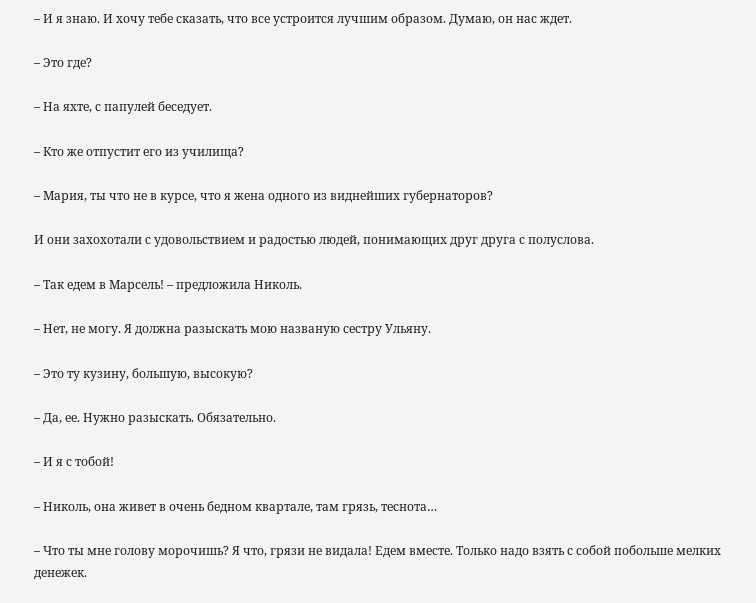– И я знаю. И хочу тебе сказать, что все устроится лучшим образом. Думаю, он нас ждет.

– Это где?

– На яхте, с папулей беседует.

– Кто же отпустит его из училища?

– Мария, ты что не в курсе, что я жена одного из виднейших губернаторов?

И они захохотали с удовольствием и радостью людей, понимающих друг друга с полуслова.

– Так едем в Марсель! – предложила Николь.

– Нет, не могу. Я должна разыскать мою названую сестру Ульяну.

– Это ту кузину, большую, высокую?

– Да, ее. Нужно разыскать. Обязательно.

– И я с тобой!

– Николь, она живет в очень бедном квартале, там грязь, теснота…

– Что ты мне голову морочишь? Я что, грязи не видала! Едем вместе. Только надо взять с собой побольше мелких денежек.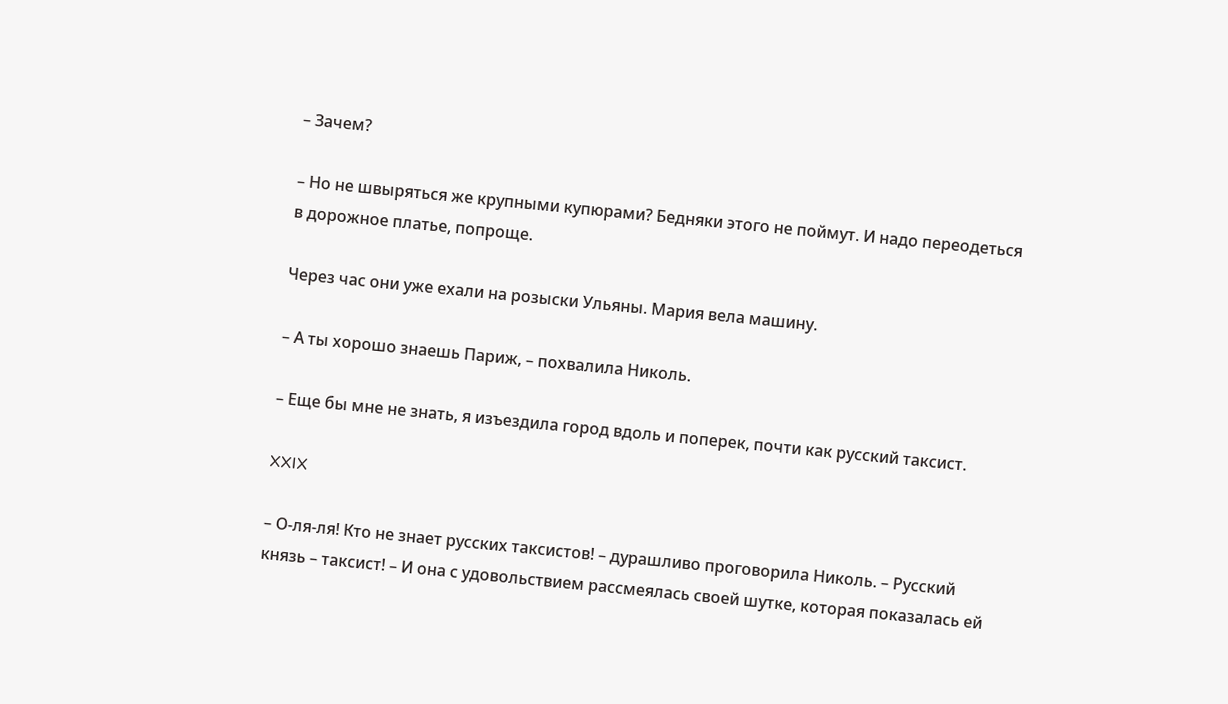– Зачем?

– Но не швыряться же крупными купюрами? Бедняки этого не поймут. И надо переодеться в дорожное платье, попроще.

Через час они уже ехали на розыски Ульяны. Мария вела машину.

– А ты хорошо знаешь Париж, – похвалила Николь.

– Еще бы мне не знать, я изъездила город вдоль и поперек, почти как русский таксист.

XXIX

– О-ля-ля! Кто не знает русских таксистов! – дурашливо проговорила Николь. – Русский князь – таксист! – И она с удовольствием рассмеялась своей шутке, которая показалась ей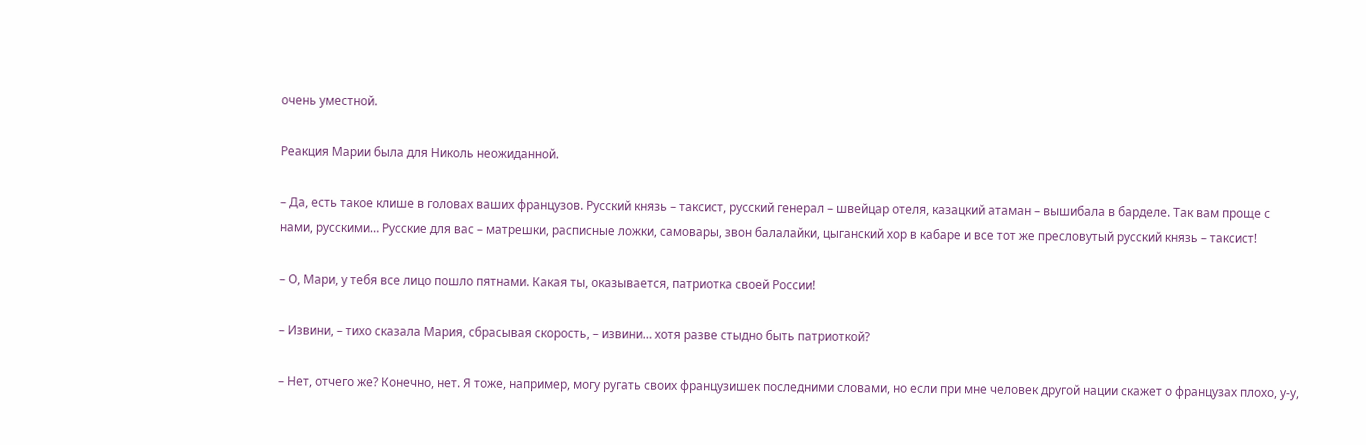очень уместной.

Реакция Марии была для Николь неожиданной.

– Да, есть такое клише в головах ваших французов. Русский князь – таксист, русский генерал – швейцар отеля, казацкий атаман – вышибала в барделе. Так вам проще с нами, русскими… Русские для вас – матрешки, расписные ложки, самовары, звон балалайки, цыганский хор в кабаре и все тот же пресловутый русский князь – таксист!

– О, Мари, у тебя все лицо пошло пятнами. Какая ты, оказывается, патриотка своей России!

– Извини, – тихо сказала Мария, сбрасывая скорость, – извини… хотя разве стыдно быть патриоткой?

– Нет, отчего же? Конечно, нет. Я тоже, например, могу ругать своих французишек последними словами, но если при мне человек другой нации скажет о французах плохо, у-у,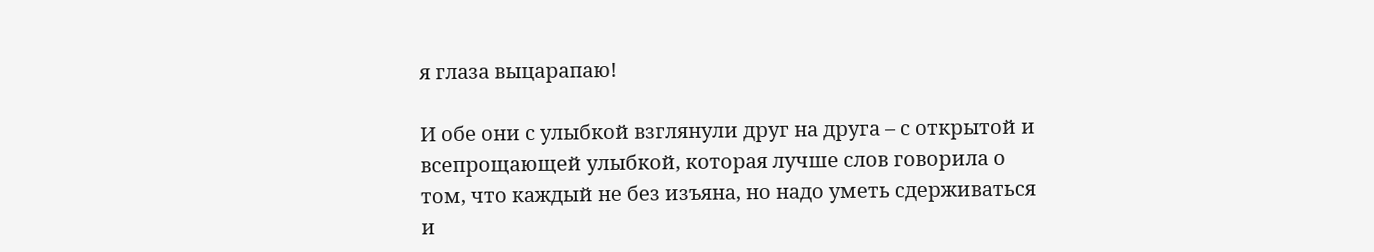я глаза выцарапаю!

И обе они с улыбкой взглянули друг на друга – с открытой и всепрощающей улыбкой, которая лучше слов говорила о том, что каждый не без изъяна, но надо уметь сдерживаться и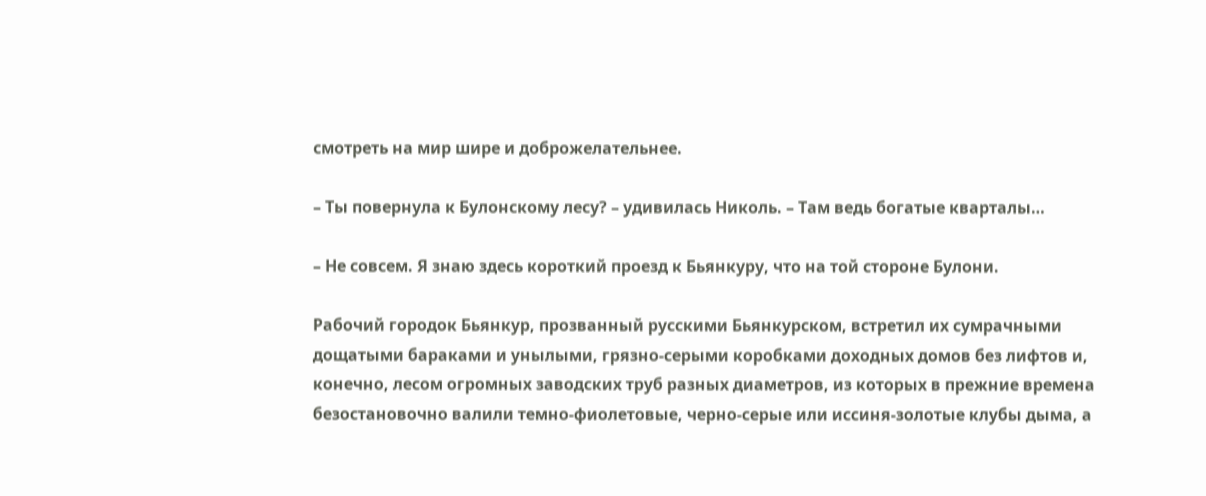смотреть на мир шире и доброжелательнее.

– Ты повернула к Булонскому лесу? – удивилась Николь. – Там ведь богатые кварталы…

– Не совсем. Я знаю здесь короткий проезд к Бьянкуру, что на той стороне Булони.

Рабочий городок Бьянкур, прозванный русскими Бьянкурском, встретил их сумрачными дощатыми бараками и унылыми, грязно-серыми коробками доходных домов без лифтов и, конечно, лесом огромных заводских труб разных диаметров, из которых в прежние времена безостановочно валили темно-фиолетовые, черно-серые или иссиня-золотые клубы дыма, а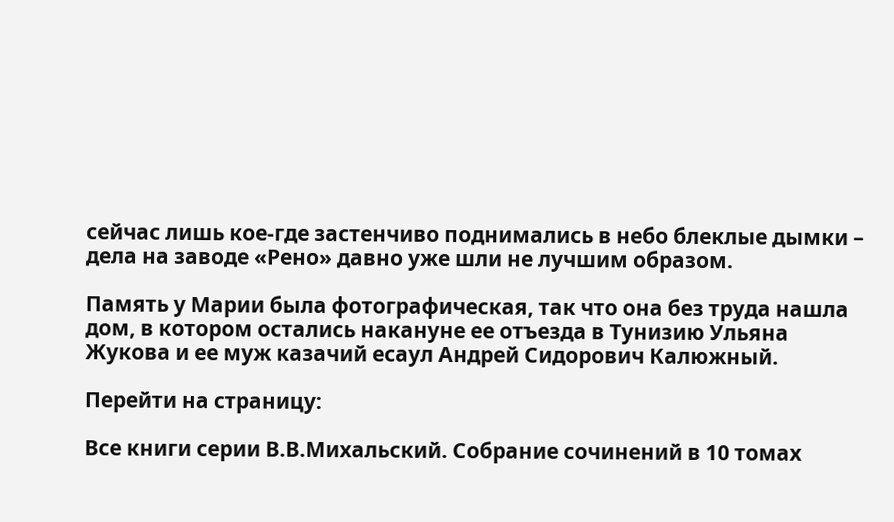сейчас лишь кое-где застенчиво поднимались в небо блеклые дымки – дела на заводе «Рено» давно уже шли не лучшим образом.

Память у Марии была фотографическая, так что она без труда нашла дом, в котором остались накануне ее отъезда в Тунизию Ульяна Жукова и ее муж казачий есаул Андрей Сидорович Калюжный.

Перейти на страницу:

Все книги серии В.В.Михальский. Собрание сочинений в 10 томах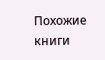Похожие книги